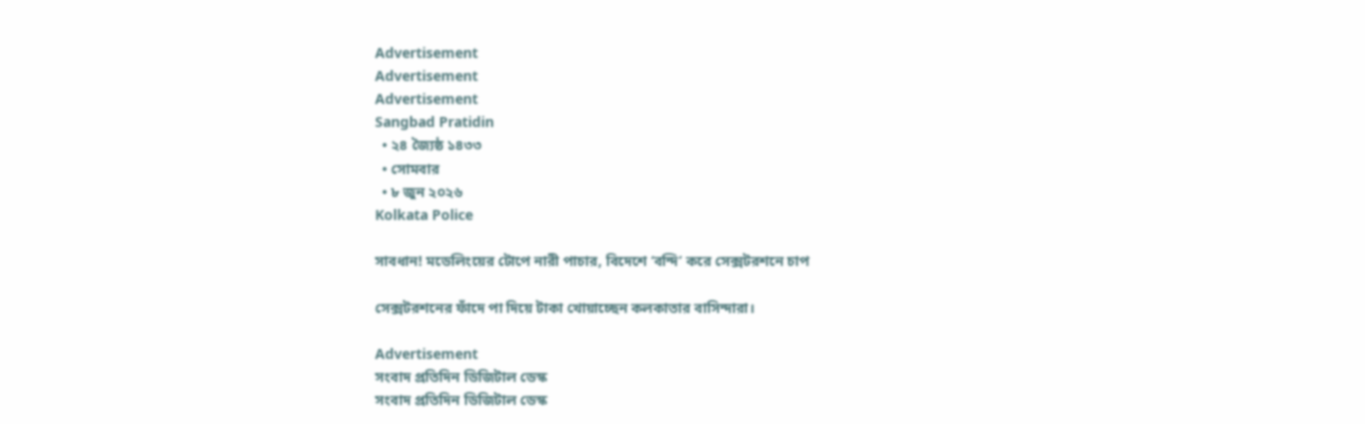Advertisement
Advertisement
Advertisement
Sangbad Pratidin
  • ২৪ জ্যৈষ্ঠ ১৪৩৩
  • সোমবার
  • ৮ জুন ২০২৬
Kolkata Police

সাবধান! মডেলিংয়ের টোপে নারী পাচার, বিদেশে ‘বন্দি’ করে সেক্সটরশনে চাপ

সেক্সটরশনের ফাঁদে পা দিয়ে টাকা খোয়াচ্ছেন কলকাতার বাসিন্দারা।

Advertisement
সংবাদ প্রতিদিন ডিজিটাল ডেস্ক
সংবাদ প্রতিদিন ডিজিটাল ডেস্ক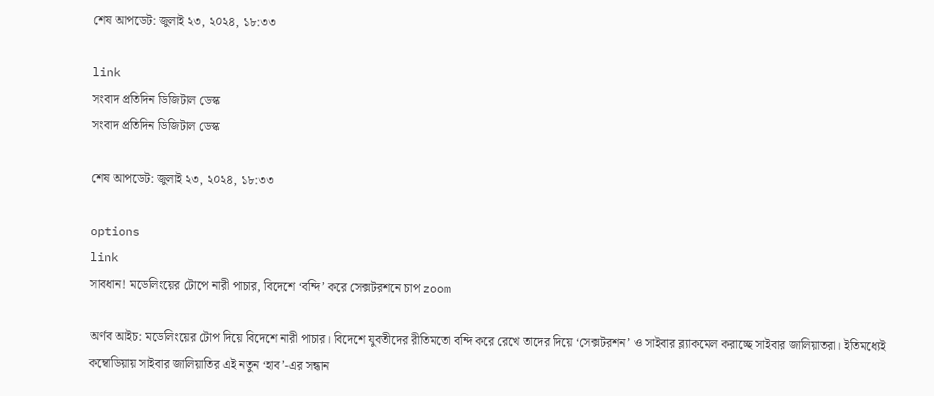শেষ আপডেট: জুলাই ২৩, ২০২৪, ১৮:৩৩

link
সংবাদ প্রতিদিন ডিজিটাল ডেস্ক
সংবাদ প্রতিদিন ডিজিটাল ডেস্ক

শেষ আপডেট: জুলাই ২৩, ২০২৪, ১৮:৩৩

options
link
সাবধান! মডেলিংয়ের টোপে নারী পাচার, বিদেশে ‘বন্দি’ করে সেক্সটরশনে চাপ zoom

অর্ণব আইচ: মডেলিংয়ের টোপ দিয়ে বিদেশে নারী পাচার। বিদেশে যুবতীদের রীতিমতো বন্দি করে রেখে তাদের দিয়ে ‘সেক্সটরশন’ ও সাইবার ব্ল‌্যাকমেল করাচ্ছে সাইবার জালিয়াতরা। ইতিমধ্যেই কম্বোডিয়ায় সাইবার জালিয়াতির এই নতুন ‘হাব’-এর সন্ধান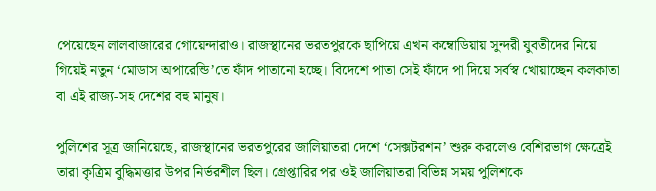পেয়েছেন লালবাজারের গোয়েন্দারাও। রাজস্থানের ভরতপুরকে ছাপিয়ে এখন কম্বোডিয়ায় সুন্দরী যুবতীদের নিয়ে গিয়েই নতুন ‘মোডাস অপারেন্ডি’তে ফাঁদ পাতানো হচ্ছে। বিদেশে পাতা সেই ফাঁদে পা দিয়ে সর্বস্ব খোয়াচ্ছেন কলকাতা বা এই রাজ‌্য-সহ দেশের বহু মানুষ।

পুলিশের সূত্র জানিয়েছে, রাজস্থানের ভরতপুরের জালিয়াতরা দেশে ‘সেক্সটরশন’ শুরু করলেও বেশিরভাগ ক্ষেত্রেই তারা কৃত্রিম বুদ্ধিমত্তার উপর নির্ভরশীল ছিল। গ্রেপ্তারির পর ওই জালিয়াতরা বিভিন্ন সময় পুলিশকে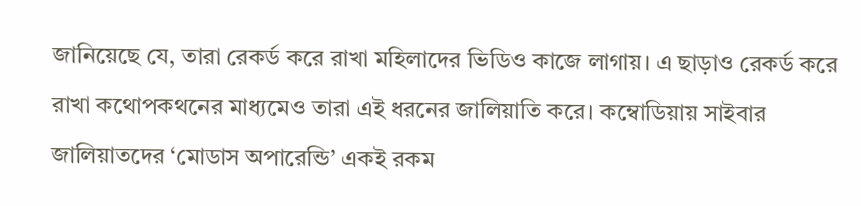জানিয়েছে যে, তারা রেকর্ড করে রাখা মহিলাদের ভিডিও কাজে লাগায়। এ ছাড়াও রেকর্ড করে রাখা কথোপকথনের মাধ‌্যমেও তারা এই ধরনের জালিয়াতি করে। কম্বোডিয়ায় সাইবার জালিয়াতদের ‘মোডাস অপারেন্ডি’ একই রকম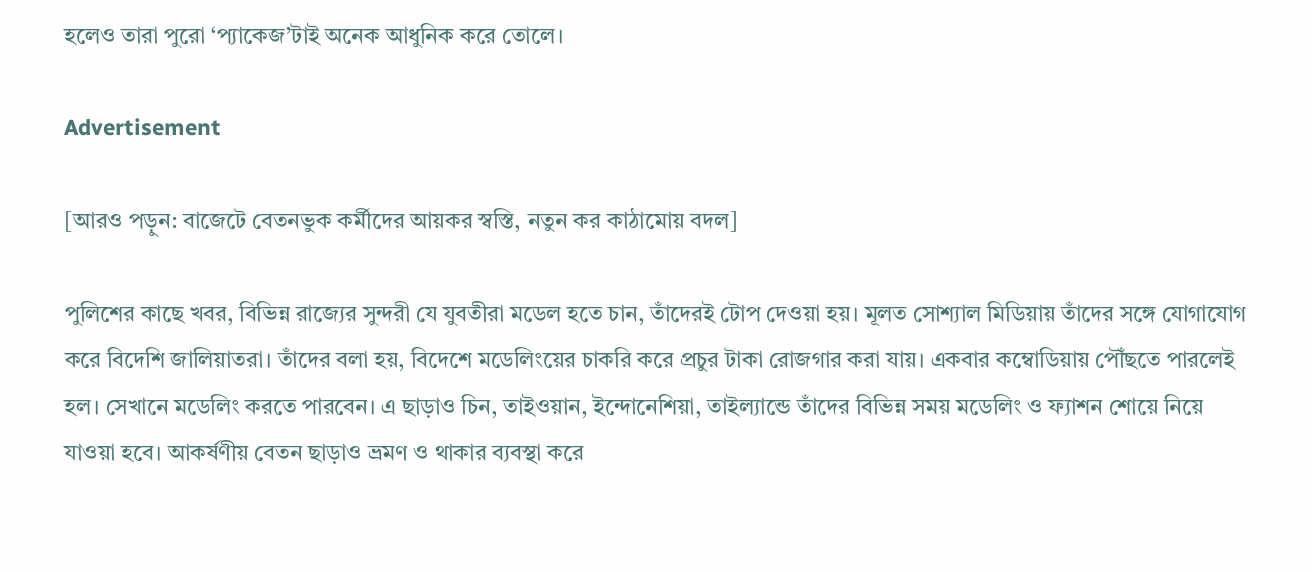হলেও তারা পুরো ‘প‌্যাকেজ’টাই অনেক আধুনিক করে তোলে।

Advertisement

[আরও পড়ুন: বাজেটে বেতনভুক কর্মীদের আয়কর স্বস্তি, নতুন কর কাঠামোয় বদল]

পুলিশের কাছে খবর, বিভিন্ন রাজ্যের সুন্দরী যে যুবতীরা মডেল হতে চান, তাঁদেরই টোপ দেওয়া হয়। মূলত সোশ‌্যাল মিডিয়ায় তাঁদের সঙ্গে যোগাযোগ করে বিদেশি জালিয়াতরা। তাঁদের বলা হয়, বিদেশে মডেলিংয়ের চাকরি করে প্রচুর টাকা রোজগার করা যায়। একবার কম্বোডিয়ায় পৌঁছতে পারলেই হল। সেখানে মডেলিং করতে পারবেন। এ ছাড়াও চিন, তাইওয়ান, ইন্দোনেশিয়া, তাইল‌্যান্ডে তাঁদের বিভিন্ন সময় মডেলিং ও ফ‌্যাশন শোয়ে নিয়ে যাওয়া হবে। আকর্ষণীয় বেতন ছাড়াও ভ্রমণ ও থাকার ব‌্যবস্থা করে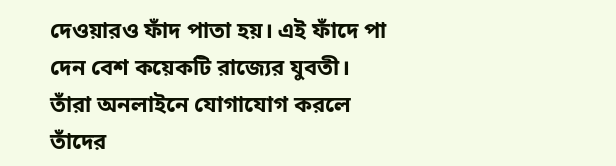দেওয়ারও ফাঁদ পাতা হয়। এই ফাঁদে পা দেন বেশ কয়েকটি রাজ্যের যুবতী। তাঁরা অনলাইনে যোগাযোগ করলে তাঁদের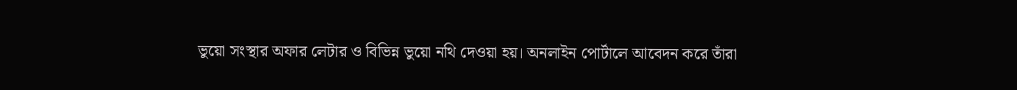ভুয়ো সংস্থার অফার লেটার ও বিভিন্ন ভুয়ো নথি দেওয়া হয়। অনলাইন পোর্টালে আবেদন করে তাঁরা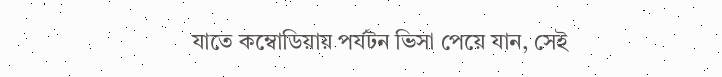যাতে কম্বোডিয়ায় পর্যটন ভিসা পেয়ে যান, সেই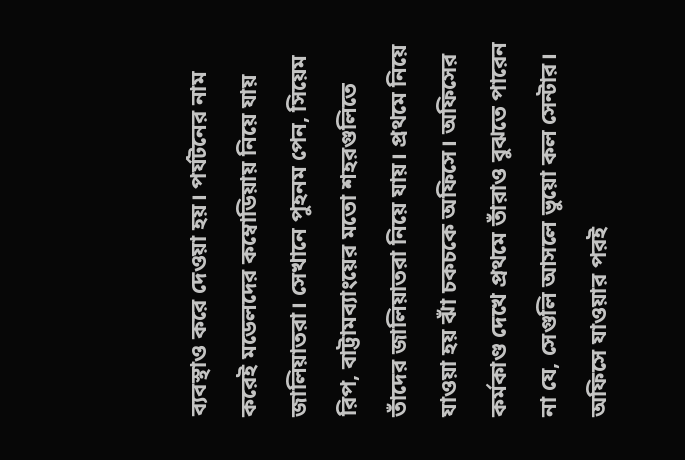ব‌্যবস্থাও করে দেওয়া হয়। পর্যটনের নাম করেই মডেলদের কম্বোডিয়ায় নিয়ে যায় জালিয়াতরা। সেখানে পুহনম পেন, সিয়েম রিপ, বাট্টামব‌্যাংয়ের মতো শহরগুলিতে তাঁদের জালিয়াতরা নিয়ে যায়। প্রথমে নিয়ে যাওয়া হয় ঝাঁ চকচকে অফিসে। অফিসের কর্মকাণ্ড দেখে প্রথমে তাঁরাও বুঝতে পারেন না যে, সেগুলি আসলে ভুয়ো কল সেন্টার। অফিসে যাওয়ার পরই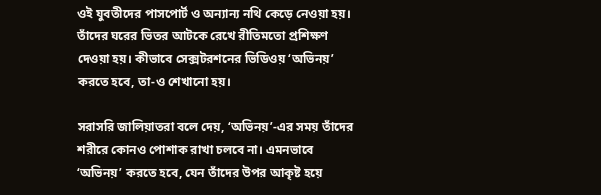ওই যুবতীদের পাসপোর্ট ও অন‌্যান‌্য নথি কেড়ে নেওয়া হয়। তাঁদের ঘরের ভিতর আটকে রেখে রীতিমতো প্রশিক্ষণ দেওয়া হয়। কীভাবে সেক্সটরশনের ভিডিওয় ‘অভিনয়’ করতে হবে, তা-ও শেখানো হয়।

সরাসরি জালিয়াতরা বলে দেয়, ‘অভিনয়’-এর সময় তাঁদের শরীরে কোনও পোশাক রাখা চলবে না। এমনভাবে ‘অভিনয়’ করতে হবে, যেন তাঁদের উপর আকৃষ্ট হয়ে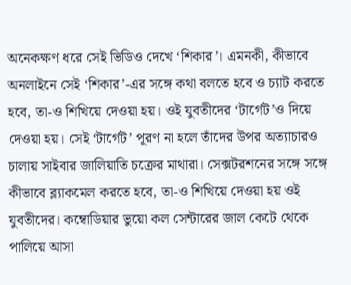অনেকক্ষণ ধরে সেই ভিডিও দেখে ‘শিকার’। এমনকী, কীভাবে অনলাইনে সেই ‘শিকার’-এর সঙ্গে কথা বলতে হবে ও চ‌্যাট করতে হবে, তা-ও শিখিয়ে দেওয়া হয়। ওই যুবতীদের ‘টার্গেট’ও দিয়ে দেওয়া হয়। সেই ‘টার্গেট’ পূরণ না হলে তাঁদের উপর অত‌্যাচারও চালায় সাইবার জালিয়াতি চক্রের মাথারা। সেক্সটরশনের সঙ্গে সঙ্গে কীভাবে ব্ল‌্যাকমেল করতে হবে, তা-ও শিখিয়ে দেওয়া হয় ওই যুবতীদের। কম্বোডিয়ার ভুয়ো কল সেন্টারের জাল কেটে থেকে পালিয়ে আসা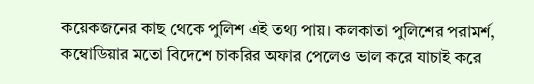কয়েকজনের কাছ থেকে পুলিশ এই তথ‌্য পায়। কলকাতা পুলিশের পরামর্শ, কম্বোডিয়ার মতো বিদেশে চাকরির অফার পেলেও ভাল করে যাচাই করে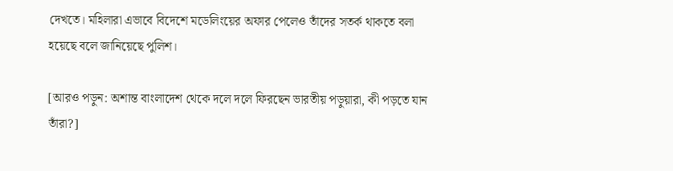দেখতে। মহিলারা এভাবে বিদেশে মডেলিংয়ের অফার পেলেও তাঁদের সতর্ক থাকতে বলা হয়েছে বলে জানিয়েছে পুলিশ।

[আরও পড়ুন: অশান্ত বাংলাদেশ থেকে দলে দলে ফিরছেন ভারতীয় পড়ুয়ারা, কী পড়তে যান তাঁরা?]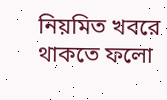নিয়মিত খবরে থাকতে ফলো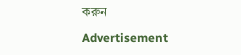করুন

Advertisement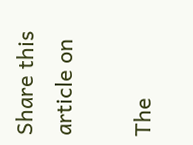Share this article on

The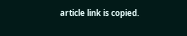article link is copied.